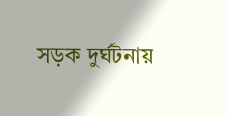সড়ক দুর্ঘটনায়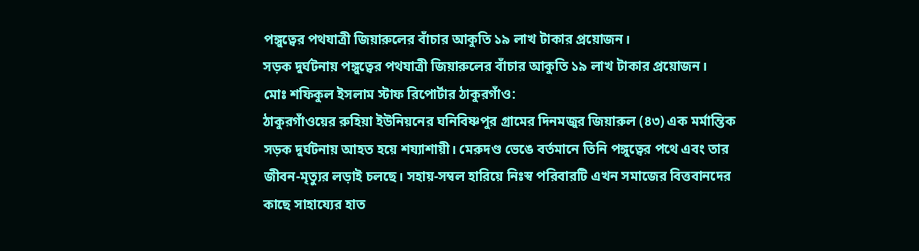পঙ্গুত্বের পথযাত্রী জিয়ারুলের বাঁচার আকুতি ১৯ লাখ টাকার প্রয়োজন।
সড়ক দুর্ঘটনায় পঙ্গুত্বের পথযাত্রী জিয়ারুলের বাঁচার আকুতি ১৯ লাখ টাকার প্রয়োজন।
মোঃ শফিকুল ইসলাম স্টাফ রিপোর্টার ঠাকুরগাঁও:
ঠাকুরগাঁওয়ের রুহিয়া ইউনিয়নের ঘনিবিষ্ণপুর গ্রামের দিনমজুর জিয়ারুল (৪৩) এক মর্মান্তিক সড়ক দুর্ঘটনায় আহত হয়ে শয্যাশায়ী। মেরুদণ্ড ভেঙে বর্তমানে তিনি পঙ্গুত্বের পথে এবং তার জীবন-মৃত্যুর লড়াই চলছে। সহায়-সম্বল হারিয়ে নিঃস্ব পরিবারটি এখন সমাজের বিত্তবানদের কাছে সাহায্যের হাত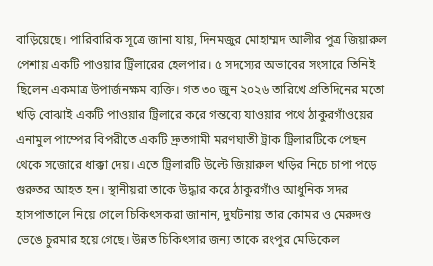বাড়িয়েছে। পারিবারিক সূত্রে জানা যায়, দিনমজুর মোহাম্মদ আলীর পুত্র জিয়ারুল পেশায় একটি পাওয়ার ট্রিলারের হেলপার। ৫ সদস্যের অভাবের সংসারে তিনিই ছিলেন একমাত্র উপার্জনক্ষম ব্যক্তি। গত ৩০ জুন ২০২৬ তারিখে প্রতিদিনের মতো খড়ি বোঝাই একটি পাওয়ার ট্রিলারে করে গন্তব্যে যাওয়ার পথে ঠাকুরগাঁওয়ের এনামুল পাম্পের বিপরীতে একটি দ্রুতগামী মরণঘাতী ট্রাক ট্রিলারটিকে পেছন থেকে সজোরে ধাক্কা দেয়। এতে ট্রিলারটি উল্টে জিয়ারুল খড়ির নিচে চাপা পড়ে গুরুতর আহত হন। স্থানীয়রা তাকে উদ্ধার করে ঠাকুরগাঁও আধুনিক সদর হাসপাতালে নিয়ে গেলে চিকিৎসকরা জানান, দুর্ঘটনায় তার কোমর ও মেরুদণ্ড ভেঙে চুরমার হয়ে গেছে। উন্নত চিকিৎসার জন্য তাকে রংপুর মেডিকেল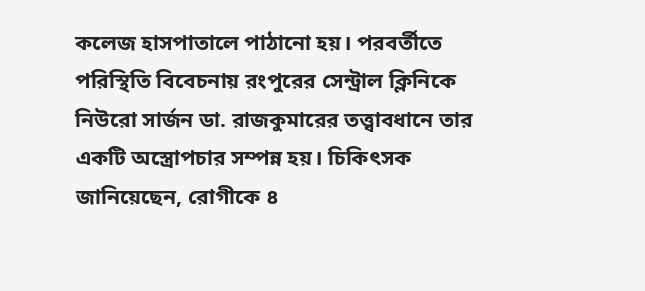কলেজ হাসপাতালে পাঠানো হয়। পরবর্তীতে পরিস্থিতি বিবেচনায় রংপুরের সেন্ট্রাল ক্লিনিকে নিউরো সার্জন ডা. রাজকুমারের তত্ত্বাবধানে তার একটি অস্ত্রোপচার সম্পন্ন হয়। চিকিৎসক জানিয়েছেন, রোগীকে ৪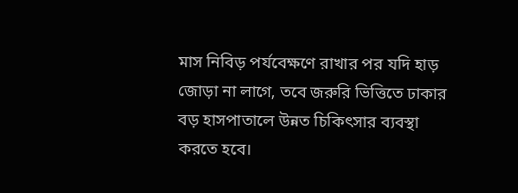মাস নিবিড় পর্যবেক্ষণে রাখার পর যদি হাড় জোড়া না লাগে, তবে জরুরি ভিত্তিতে ঢাকার বড় হাসপাতালে উন্নত চিকিৎসার ব্যবস্থা করতে হবে।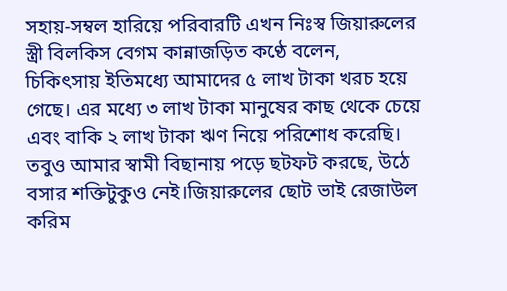সহায়-সম্বল হারিয়ে পরিবারটি এখন নিঃস্ব জিয়ারুলের স্ত্রী বিলকিস বেগম কান্নাজড়িত কণ্ঠে বলেন,
চিকিৎসায় ইতিমধ্যে আমাদের ৫ লাখ টাকা খরচ হয়ে গেছে। এর মধ্যে ৩ লাখ টাকা মানুষের কাছ থেকে চেয়ে এবং বাকি ২ লাখ টাকা ঋণ নিয়ে পরিশোধ করেছি। তবুও আমার স্বামী বিছানায় পড়ে ছটফট করছে, উঠে বসার শক্তিটুকুও নেই।জিয়ারুলের ছোট ভাই রেজাউল করিম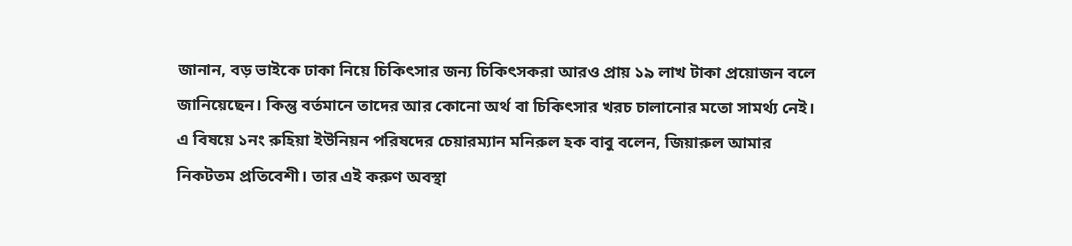জানান, বড় ভাইকে ঢাকা নিয়ে চিকিৎসার জন্য চিকিৎসকরা আরও প্রায় ১৯ লাখ টাকা প্রয়োজন বলে জানিয়েছেন। কিন্তু বর্তমানে তাদের আর কোনো অর্থ বা চিকিৎসার খরচ চালানোর মতো সামর্থ্য নেই। এ বিষয়ে ১নং রুহিয়া ইউনিয়ন পরিষদের চেয়ারম্যান মনিরুল হক বাবু বলেন, জিয়ারুল আমার নিকটতম প্রতিবেশী। তার এই করুণ অবস্থা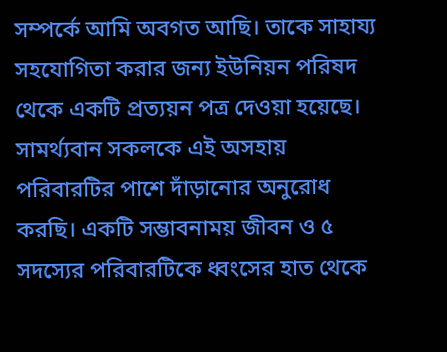সম্পর্কে আমি অবগত আছি। তাকে সাহায্য সহযোগিতা করার জন্য ইউনিয়ন পরিষদ থেকে একটি প্রত্যয়ন পত্র দেওয়া হয়েছে। সামর্থ্যবান সকলকে এই অসহায় পরিবারটির পাশে দাঁড়ানোর অনুরোধ করছি। একটি সম্ভাবনাময় জীবন ও ৫ সদস্যের পরিবারটিকে ধ্বংসের হাত থেকে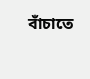বাঁচাতে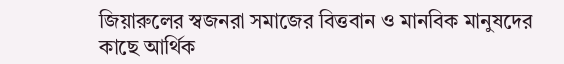জিয়ারুলের স্বজনরা সমাজের বিত্তবান ও মানবিক মানুষদের কাছে আর্থিক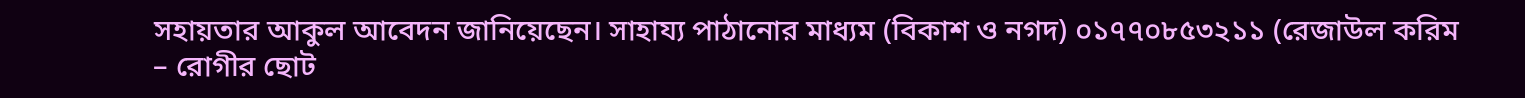সহায়তার আকুল আবেদন জানিয়েছেন। সাহায্য পাঠানোর মাধ্যম (বিকাশ ও নগদ) ০১৭৭০৮৫৩২১১ (রেজাউল করিম – রোগীর ছোট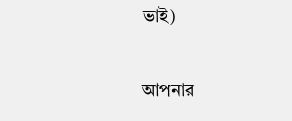ভাই)


আপনার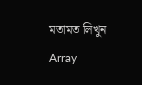মতামত লিখুন
Array